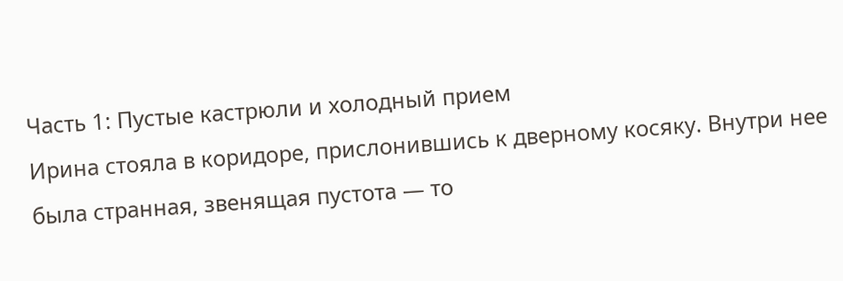Часть 1: Пустые кастрюли и холодный прием
Ирина стояла в коридоре, прислонившись к дверному косяку. Внутри нее была странная, звенящая пустота — то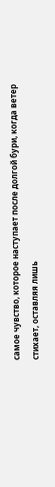самое чувство, которое наступает после долгой бури, когда ветер стихает, оставляя лишь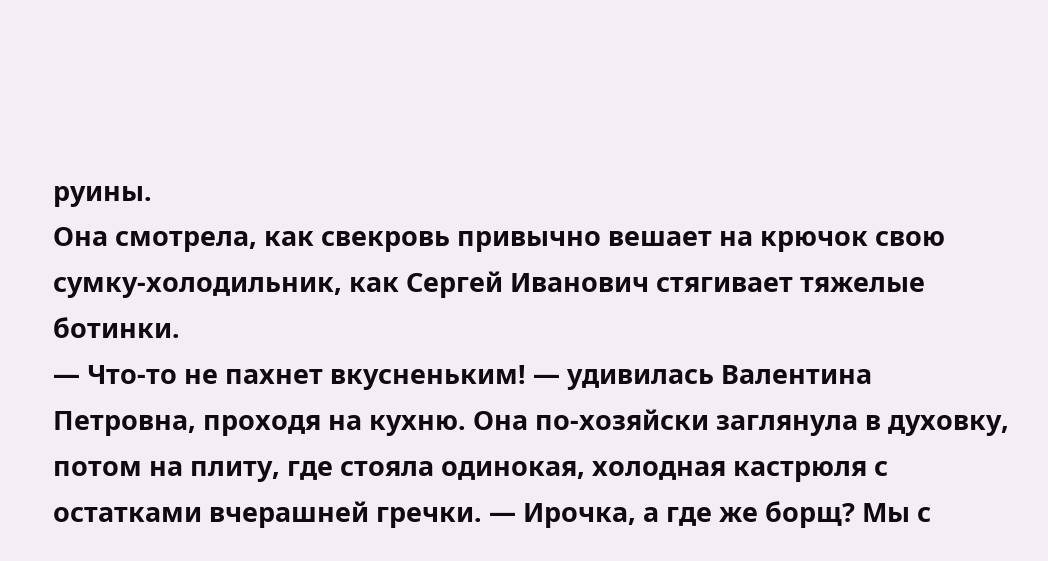руины.
Она смотрела, как свекровь привычно вешает на крючок свою сумку-холодильник, как Сергей Иванович стягивает тяжелые ботинки.
— Что-то не пахнет вкусненьким! — удивилась Валентина Петровна, проходя на кухню. Она по-хозяйски заглянула в духовку, потом на плиту, где стояла одинокая, холодная кастрюля с остатками вчерашней гречки. — Ирочка, а где же борщ? Мы с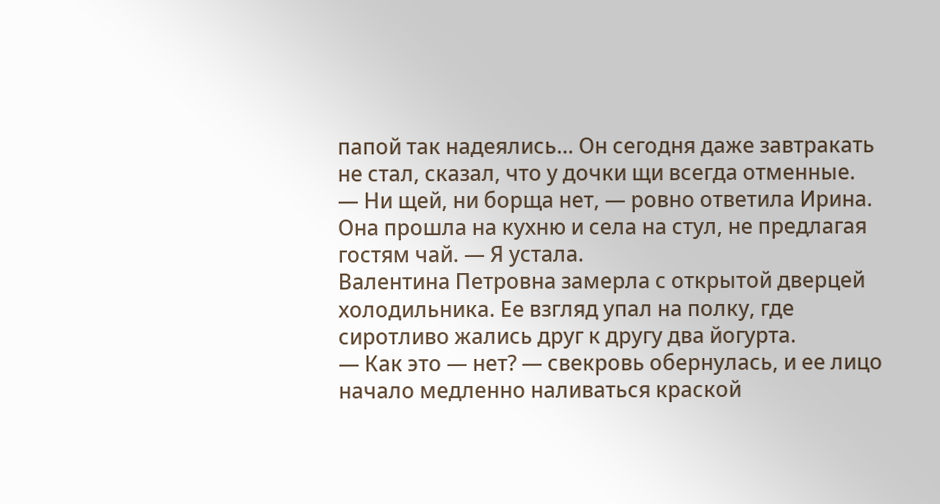папой так надеялись… Он сегодня даже завтракать не стал, сказал, что у дочки щи всегда отменные.
— Ни щей, ни борща нет, — ровно ответила Ирина. Она прошла на кухню и села на стул, не предлагая гостям чай. — Я устала.
Валентина Петровна замерла с открытой дверцей холодильника. Ее взгляд упал на полку, где сиротливо жались друг к другу два йогурта.
— Как это — нет? — свекровь обернулась, и ее лицо начало медленно наливаться краской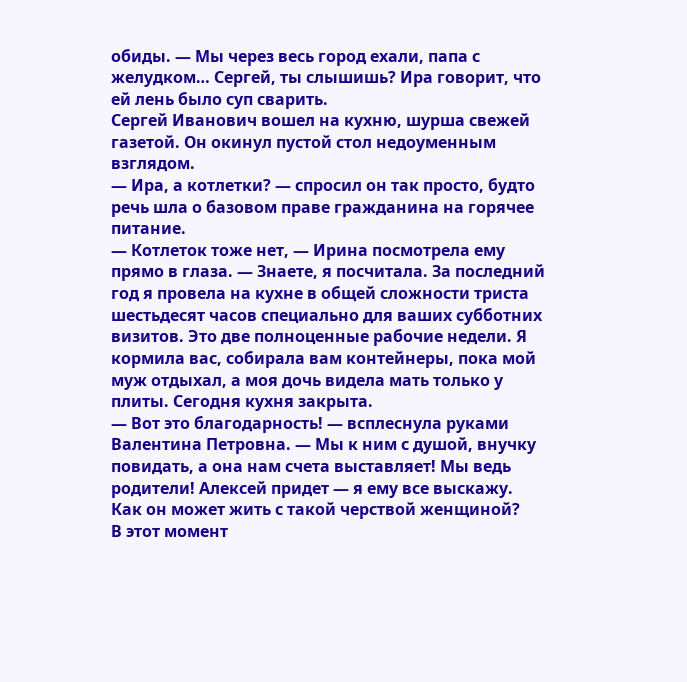обиды. — Мы через весь город ехали, папа с желудком… Сергей, ты слышишь? Ира говорит, что ей лень было суп сварить.
Сергей Иванович вошел на кухню, шурша свежей газетой. Он окинул пустой стол недоуменным взглядом.
— Ира, а котлетки? — спросил он так просто, будто речь шла о базовом праве гражданина на горячее питание.
— Котлеток тоже нет, — Ирина посмотрела ему прямо в глаза. — Знаете, я посчитала. За последний год я провела на кухне в общей сложности триста шестьдесят часов специально для ваших субботних визитов. Это две полноценные рабочие недели. Я кормила вас, собирала вам контейнеры, пока мой муж отдыхал, а моя дочь видела мать только у плиты. Сегодня кухня закрыта.
— Вот это благодарность! — всплеснула руками Валентина Петровна. — Мы к ним с душой, внучку повидать, а она нам счета выставляет! Мы ведь родители! Алексей придет — я ему все выскажу. Как он может жить с такой черствой женщиной?
В этот момент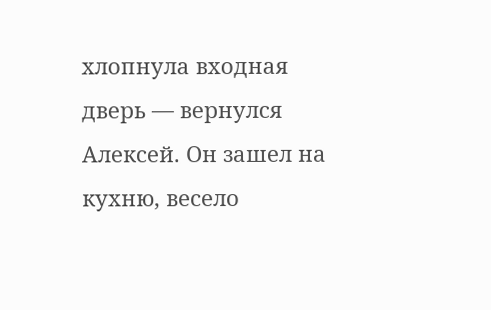хлопнула входная дверь — вернулся Алексей. Он зашел на кухню, весело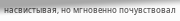насвистывая, но мгновенно почувствовал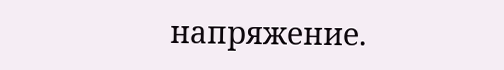напряжение.